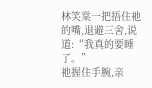林笑棠一把捂住祂的嘴,退避三舍,说道:“我真的要睡了。”
祂握住手腕,亲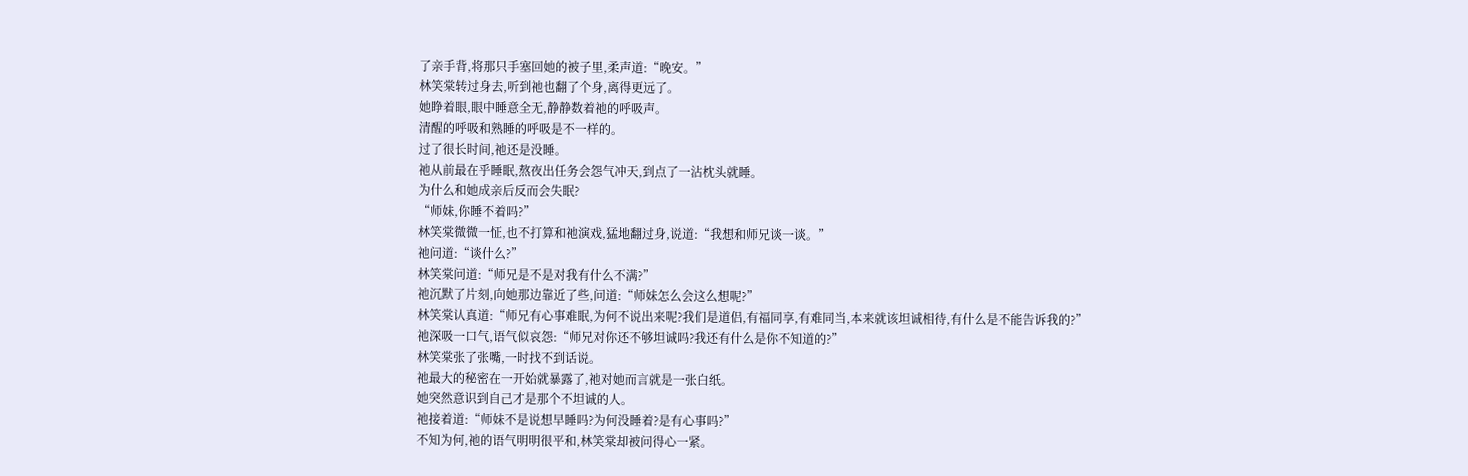了亲手背,将那只手塞回她的被子里,柔声道:“晚安。”
林笑棠转过身去,听到祂也翻了个身,离得更远了。
她睁着眼,眼中睡意全无,静静数着祂的呼吸声。
清醒的呼吸和熟睡的呼吸是不一样的。
过了很长时间,祂还是没睡。
祂从前最在乎睡眠,熬夜出任务会怨气冲天,到点了一沾枕头就睡。
为什么和她成亲后反而会失眠?
“师妹,你睡不着吗?”
林笑棠微微一怔,也不打算和祂演戏,猛地翻过身,说道:“我想和师兄谈一谈。”
祂问道:“谈什么?”
林笑棠问道:“师兄是不是对我有什么不满?”
祂沉默了片刻,向她那边靠近了些,问道:“师妹怎么会这么想呢?”
林笑棠认真道:“师兄有心事难眠,为何不说出来呢?我们是道侣,有福同享,有难同当,本来就该坦诚相待,有什么是不能告诉我的?”
祂深吸一口气,语气似哀怨:“师兄对你还不够坦诚吗?我还有什么是你不知道的?”
林笑棠张了张嘴,一时找不到话说。
祂最大的秘密在一开始就暴露了,祂对她而言就是一张白纸。
她突然意识到自己才是那个不坦诚的人。
祂接着道:“师妹不是说想早睡吗?为何没睡着?是有心事吗?”
不知为何,祂的语气明明很平和,林笑棠却被问得心一紧。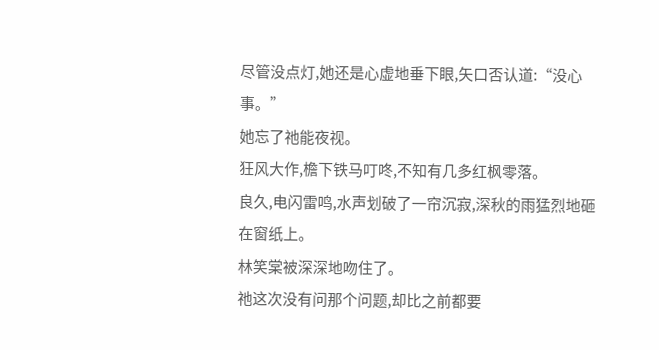尽管没点灯,她还是心虚地垂下眼,矢口否认道:“没心事。”
她忘了祂能夜视。
狂风大作,檐下铁马叮咚,不知有几多红枫零落。
良久,电闪雷鸣,水声划破了一帘沉寂,深秋的雨猛烈地砸在窗纸上。
林笑棠被深深地吻住了。
祂这次没有问那个问题,却比之前都要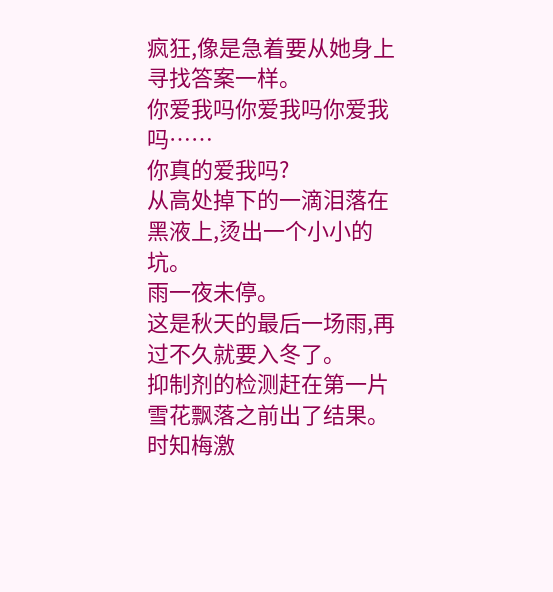疯狂,像是急着要从她身上寻找答案一样。
你爱我吗你爱我吗你爱我吗……
你真的爱我吗?
从高处掉下的一滴泪落在黑液上,烫出一个小小的坑。
雨一夜未停。
这是秋天的最后一场雨,再过不久就要入冬了。
抑制剂的检测赶在第一片雪花飘落之前出了结果。
时知梅激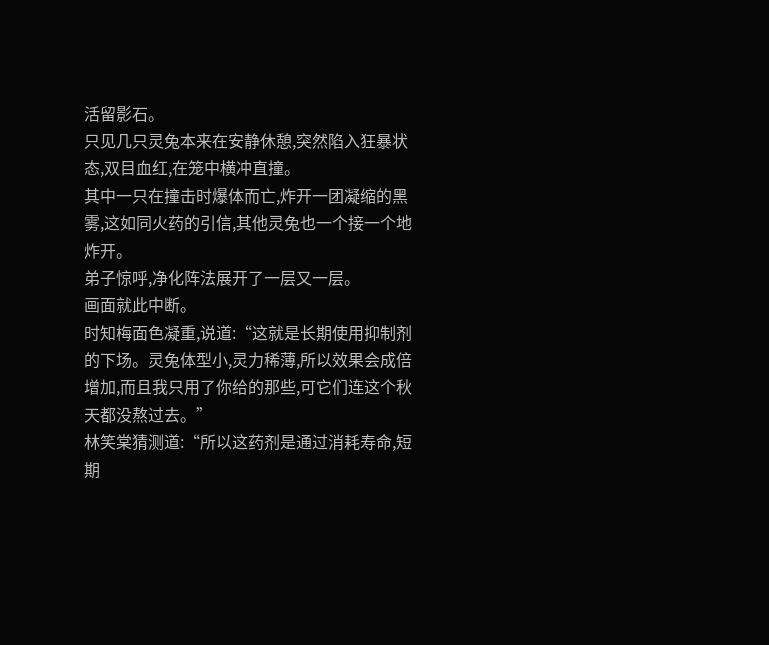活留影石。
只见几只灵兔本来在安静休憩,突然陷入狂暴状态,双目血红,在笼中横冲直撞。
其中一只在撞击时爆体而亡,炸开一团凝缩的黑雾,这如同火药的引信,其他灵兔也一个接一个地炸开。
弟子惊呼,净化阵法展开了一层又一层。
画面就此中断。
时知梅面色凝重,说道:“这就是长期使用抑制剂的下场。灵兔体型小,灵力稀薄,所以效果会成倍增加,而且我只用了你给的那些,可它们连这个秋天都没熬过去。”
林笑棠猜测道:“所以这药剂是通过消耗寿命,短期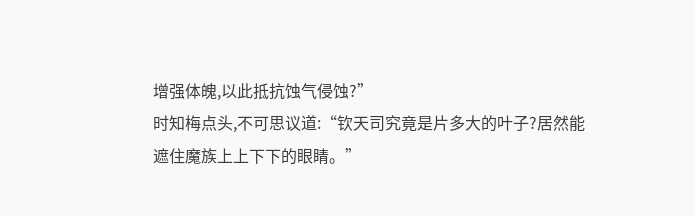增强体魄,以此抵抗蚀气侵蚀?”
时知梅点头,不可思议道:“钦天司究竟是片多大的叶子?居然能遮住魔族上上下下的眼睛。”